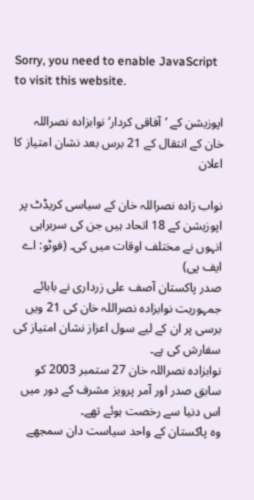Sorry, you need to enable JavaScript to visit this website.

اپوزیشن کے ’آفاقی کردار‘ نوابزادہ نصراللہ خان کے انتقال کے 21 برس بعد نشان امتیاز کا اعلان

نواب زادہ نصراللہ خان کے سیاسی کریڈٹ پر اپوزیشن کے 18 اتحاد ہیں جن کی سربراہی انہوں نے مختلف اوقات میں کی۔ (فوٹو: اے ایف پی)
صدر پاکستان آصف علی زرداری نے بابائے جمہوریت نوابزادہ نصراللہ خان کی 21 ویں برسی پر ان کے لیے سول اعزاز نشان امتیاز کی سفارش کی ہے۔
نوابزادہ نصراللہ خان 27 ستمبر 2003 کو سابق صدر اور آمر پرویز مشرف کے دور میں اس دنیا سے رخصت ہوئے تھے۔
وہ پاکستان کے واحد سیاست دان سمجھے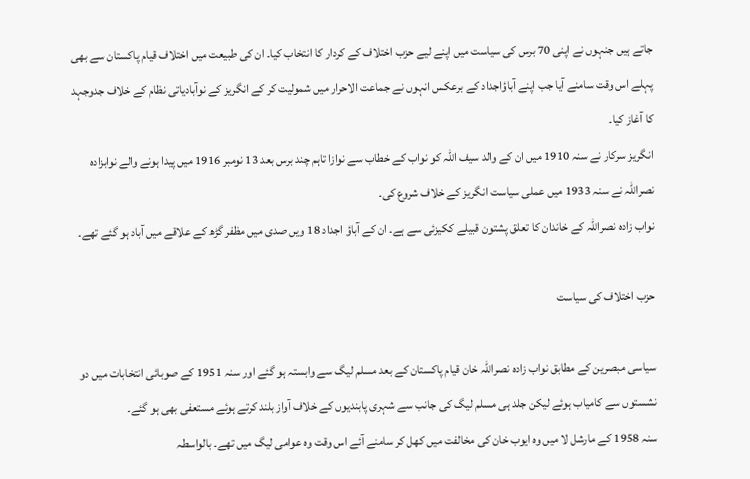جاتے ہیں جنہوں نے اپنی 70 برس کی سیاست میں اپنے لیے حزب اختلاف کے کردار کا انتخاب کیا۔ ان کی طبیعت میں اختلاف قیام پاکستان سے بھی پہلے اس وقت سامنے آیا جب اپنے آباؤاجداد کے برعکس انہوں نے جماعت الاحرار میں شمولیت کر کے انگریز کے نوآبادیاتی نظام کے خلاف جدوجہد کا آغاز کیا۔
انگریز سرکار نے سنہ 1910 میں ان کے والد سیف اللہ کو نواب کے خطاب سے نوازا تاہم چند برس بعد 13 نومبر 1916 میں پیدا ہونے والے نوابزادہ نصراللہ نے سنہ 1933 میں عملی سیاست انگریز کے خلاف شروع کی۔
نواب زادہ نصراللہ کے خاندان کا تعلق پشتون قبیلے ککیزئی سے ہے۔ ان کے آباؤ اجداد 18 ویں صدی میں مظفر گڑھ کے علاقے میں آباد ہو گئے تھے۔

حزب اختلاف کی سیاست

سیاسی مبصرین کے مطابق نواب زادہ نصراللہ خان قیام پاکستان کے بعد مسلم لیگ سے وابستہ ہو گئے اور سنہ 1951 کے صوبائی انتخابات میں دو نشستوں سے کامیاب ہوئے لیکن جلد ہی مسلم لیگ کی جانب سے شہری پابندیوں کے خلاف آواز بلند کرتے ہوئے مستعفی بھی ہو گئے۔
سنہ 1958 کے مارشل لا میں وہ ایوب خان کی مخالفت میں کھل کر سامنے آئے اس وقت وہ عوامی لیگ میں تھے۔ بالواسطہ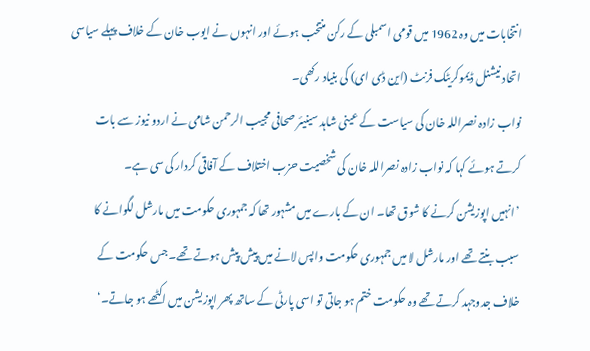انتخابات میں وہ 1962 میں قومی اسمبلی کے رکن منتخب ہوئے اور انہوں نے ایوب خان کے خلاف پہلے سیاسی اتحاد نیشنل ڈیموکریٹک فرنٹ (این ڈی ای) کی بنیاد رکھی۔
نواب زادہ نصراللہ خان کی سیاست کے عینی شاہد سینیئر صحافی مجیب الرحمن شامی نے اردو نیوز سے بات کرتے ہوئے کہا کہ نواب زادہ نصراللہ خان کی شخصیت حزب اختلاف کے آفاقی کردار کی سی ہے۔
’انہیں اپوزیشن کرنے کا شوق تھا۔ ان کے بارے میں مشہور تھا کہ جمہوری حکومت میں مارشل لگوانے کا سبب بنتے تھے اور مارشل لا میں جمہوری حکومت واپس لانے میں پیش پیش ہوتے تھے۔ جس حکومت کے خلاف جدوجہد کرتے تھے وہ حکومت ختم ہو جاتی تو اسی پارٹی کے ساتھ پھر اپوزیشن میں اکٹھے ہو جاتے۔‘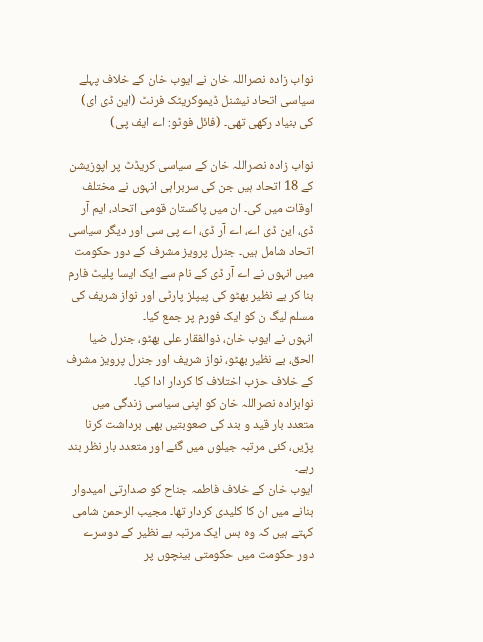نواب زادہ نصراللہ خان نے ایوب خان کے خلاف پہلے سیاسی اتحاد نیشنل ڈیموکریٹک فرنٹ (این ڈی ای) کی بنیاد رکھی تھی۔ (فائل فوٹو: اے ایف پی)

نواب زادہ نصراللہ خان کے سیاسی کریڈٹ پر اپوزیشن کے 18 اتحاد ہیں جن کی سربراہی انہوں نے مختلف اوقات میں کی۔ ان میں پاکستان قومی اتحاد، ایم آر ڈی، این ڈی اے، اے آر ڈی، اے پی سی اور دیگر سیاسی اتحاد شامل ہیں۔ جنرل پرویز مشرف کے دور حکومت میں انہوں نے اے آر ڈی کے نام سے ایک ایسا پلیٹ فارم بنا کر بے نظیر بھٹو کی پیپلز پارٹی اور نواز شریف کی مسلم لیگ ن کو ایک فورم پر جمع کیا۔
انہوں نے ایوب خان، ذوالفقار علی بھٹو، جنرل ضیا الحق، بے نظیر بھٹو، نواز شریف اور جنرل پرویز مشرف کے خلاف حزب اختلاف کا کردار ادا کیا۔
نوابزادہ نصراللہ خان کو اپنی سیاسی زندگی میں متعدد بار قید و بند کی صعوبتیں بھی برداشت کرنا پڑیں، کئی مرتبہ جیلوں میں گئے اور متعدد بار نظر بند رہے۔
ایوب خان کے خلاف فاطمہ جناح کو صدارتی امیدوار بنانے میں ان کا کلیدی کردار تھا۔ مجیب الرحمن شامی کہتے ہیں کہ وہ بس ایک مرتبہ بے نظیر کے دوسرے دور حکومت میں حکومتی بینچوں پر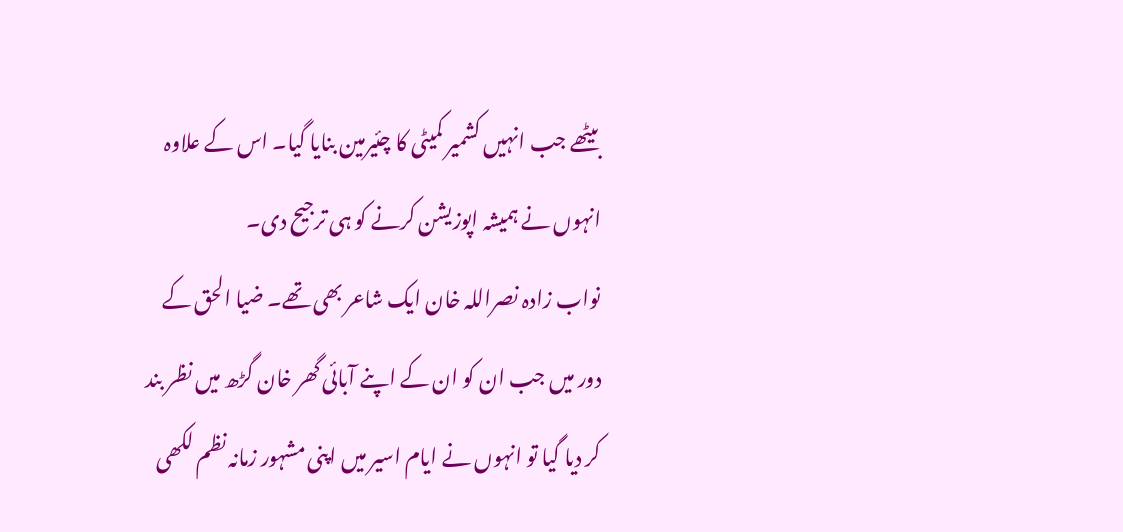بیٹھے جب انہیں کشمیر کمیٹی کا چئیرمین بنایا گیا۔ اس کے علاوہ انہوں نے ہمیشہ اپوزیشن کرنے کو ہی ترجیح دی۔
نواب زادہ نصراللہ خان ایک شاعر بھی تھے۔ ضیا الحق کے دور میں جب ان کو ان کے اپنے آبائی گھر خان گڑھ میں نظر بند کر دیا گیا تو انہوں نے ایام اسیر میں اپنی مشہور زمانہ نظم لکھی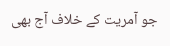جو آمریت کے خلاف آج بھی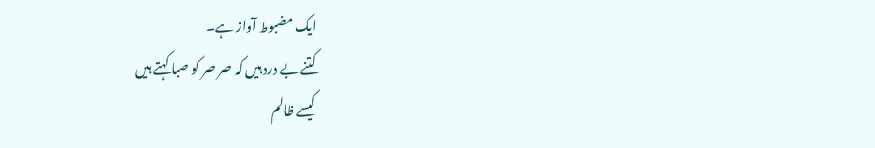ایک مضبوط آواز ہے۔
کتنے بے درد ہیں کہ صر صر کو صبا کہتے ہیں
کیسے ظالم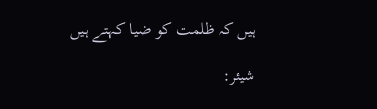ہیں کہ ظلمت کو ضیا کہتے ہیں

شیئر: